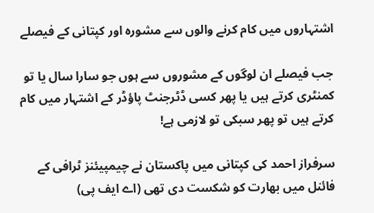اشتہاروں میں کام کرنے والوں سے مشورہ اور کپتانی کے فیصلے

جب فیصلے ان لوگوں کے مشوروں سے ہوں جو سارا سال یا تو کمنٹری کرتے ہیں یا پھر کسی ڈٹرجنٹ پاؤڈر کے اشتہار میں کام کرتے ہیں تو پھر سبکی تو لازمی ہے!

سرفراز احمد کی کپتانی میں پاکستان نے چیمپیئنز ٹرافی کے فائنل میں بھارت کو شکست دی تھی (اے ایف پی)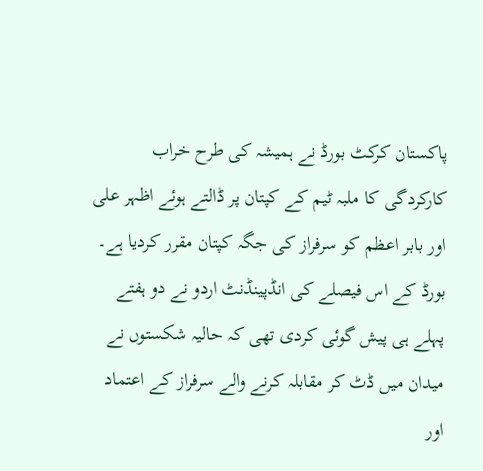پاکستان کرکٹ بورڈ نے ہمیشہ کی طرح خراب کارکردگی کا ملبہ ٹیم کے کپتان پر ڈالتے ہوئے اظہر علی اور بابر اعظم کو سرفراز کی جگہ کپتان مقرر کردیا ہے۔
بورڈ کے اس فیصلے کی انڈپینڈنٹ اردو نے دو ہفتے پہلے ہی پیش گوئی کردی تھی کہ حالیہ شکستوں نے میدان میں ڈٹ کر مقابلہ کرنے والے سرفراز کے اعتماد اور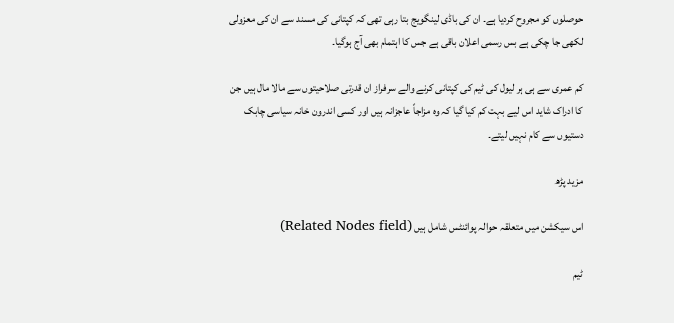حوصلوں کو مجروح کردیا ہے۔ ان کی باڈی لینگویج بتا رہی تھی کہ کپتانی کی مسند سے ان کی معزولی لکھی جا چکی ہے بس رسمی اعلان باقی ہے جس کا اہتمام بھی آج ہوگیا۔

کم عمری سے ہی ہر لیول کی ٹیم کی کپتانی کرنے والے سرفراز ان قدرتی صلاحیتوں سے مالا مال ہیں جن کا ادراک شاید اس لیے بہت کم کیا گیا کہ وہ مزاجاً عاجزانہ ہیں اور کسی اندرون خانہ سیاسی چابک دستیوں سے کام نہیں لیتے۔

مزید پڑھ

اس سیکشن میں متعلقہ حوالہ پوائنٹس شامل ہیں (Related Nodes field)

ٹیم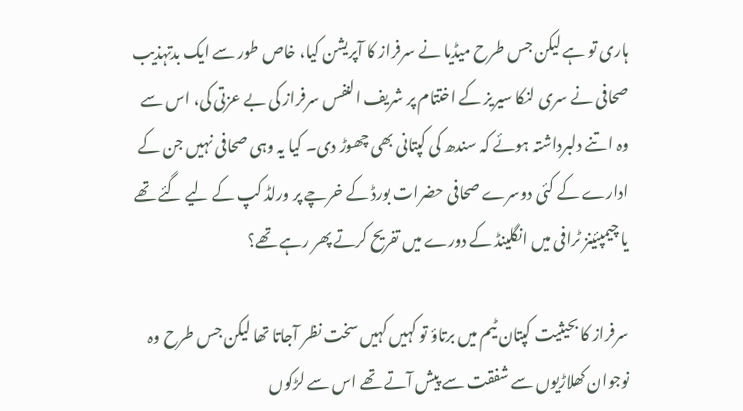ہاری تو ہے لیکن جس طرح میڈیا نے سرفراز کا آپریشن کیا، خاص طور سے ایک بدتہذیب صحافی نے سری لنکا سیریز کے اختتام پر شریف النفس سرفراز کی بے عزتی کی، اس سے وہ اتنے دلبرداشتہ ہوئے کہ سندھ کی کپتانی بھی چھوڑ دی۔ کیا یہ وہی صحافی نہیں جن کے ادارے کے کئی دوسرے صحافی حضرات بورڈ کے خرچے پر ورلڈ کپ کے لیے گئے تھے یا چیمپئینز ٹرافی میں انگلینڈ کے دورے میں تفریح کرتے پھر رہے تھے؟

سرفراز کا بحیثیت کپتان ٹیم میں برتاؤ تو کہیں کہیں سخت نظر آجاتا تھا لیکن جس طرح وہ نوجوان کھلاڑیوں سے شفقت سے پیش آتے تھے اس سے لڑکوں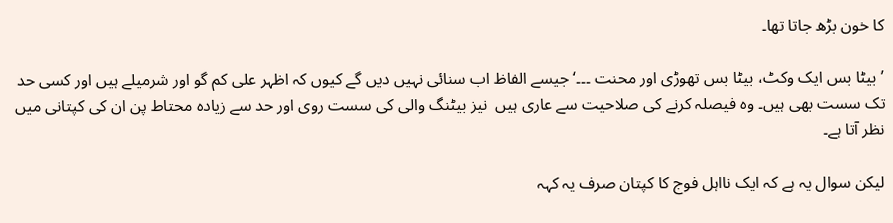کا خون بڑھ جاتا تھا۔

’بیٹا بس ایک وکٹ، بیٹا بس تھوڑی اور محنت ۔۔۔‘ جیسے الفاظ اب سنائی نہیں دیں گے کیوں کہ اظہر علی کم گو اور شرمیلے ہیں اور کسی حد تک سست بھی ہیں۔ وہ فیصلہ کرنے کی صلاحیت سے عاری ہیں  نیز بیٹنگ والی کی سست روی اور حد سے زیادہ محتاط پن ان کی کپتانی میں نظر آتا ہے۔

لیکن سوال یہ ہے کہ ایک نااہل فوج کا کپتان صرف یہ کہہ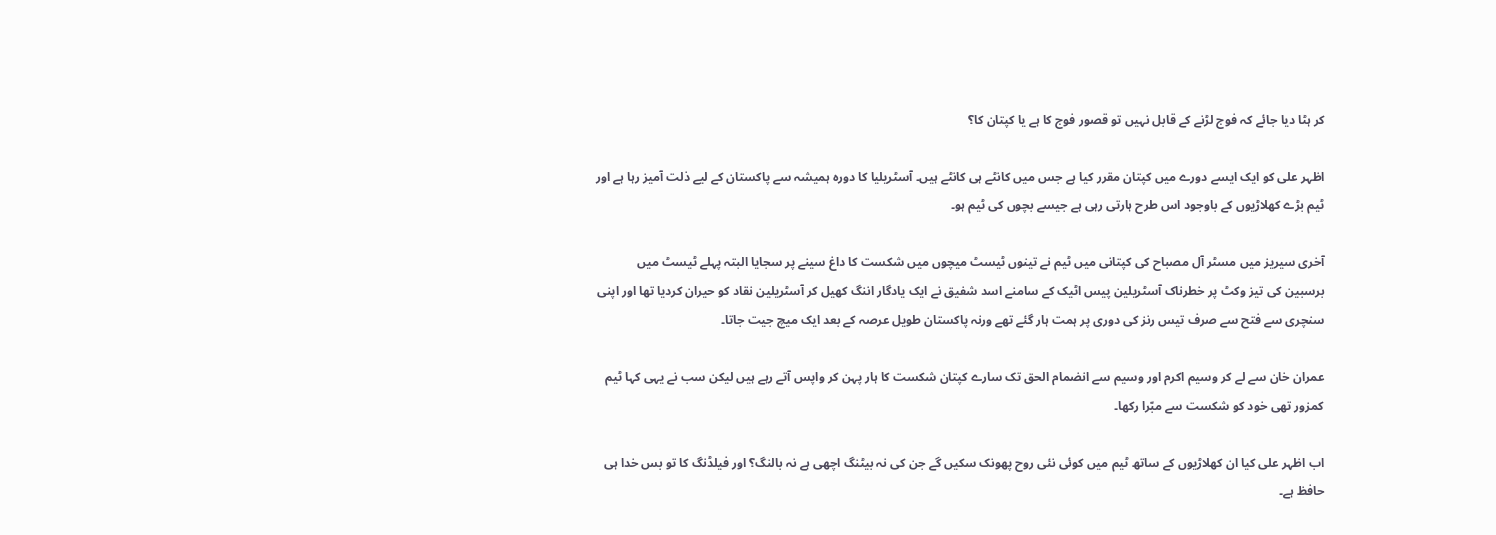کر ہٹا دیا جائے کہ فوج لڑنے کے قابل نہیں تو قصور فوج کا ہے یا کپتان کا؟

اظہر علی کو ایک ایسے دورے میں کپتان مقرر کیا ہے جس میں کانٹے ہی کانٹے ہیں۔ آسٹریلیا کا دورہ ہمیشہ سے پاکستان کے لیے ذلت آمیز رہا ہے اور ٹیم بڑے کھلاڑیوں کے باوجود اس طرح ہارتی رہی ہے جیسے بچوں کی ٹیم ہو۔

آخری سیریز میں مسٹر آل مصباح کی کپتانی میں ٹیم نے تینوں ٹیسٹ میچوں میں شکست کا داغ سینے پر سجایا البتہ پہلے ٹیسٹ میں برسبین کی تیز وکٹ پر خطرناک آسٹریلین پیس اٹیک کے سامنے اسد شفیق نے ایک یادگار اننگ کھیل کر آسٹریلین نقاد کو حیران کردیا تھا اور اپنی سنچری سے فتح سے صرف تیس رنز کی دوری پر ہمت ہار گئے تھے ورنہ پاکستان طویل عرصہ کے بعد ایک میچ جیت جاتا۔

عمران خان سے لے کر وسیم اکرم اور وسیم سے انضمام الحق تک سارے کپتان شکست کا ہار پہن کر واپس آتے رہے ہیں لیکن سب نے یہی کہا ٹیم کمزور تھی خود کو شکست سے مبّرا رکھا۔

اب اظہر علی کیا ان کھلاڑیوں کے ساتھ ٹیم میں کوئی نئی روح پھونک سکیں گے جن کی نہ بیٹنگ اچھی ہے نہ بالنگ؟ اور فیلڈنگ کا تو بس خدا ہی حافظ ہے۔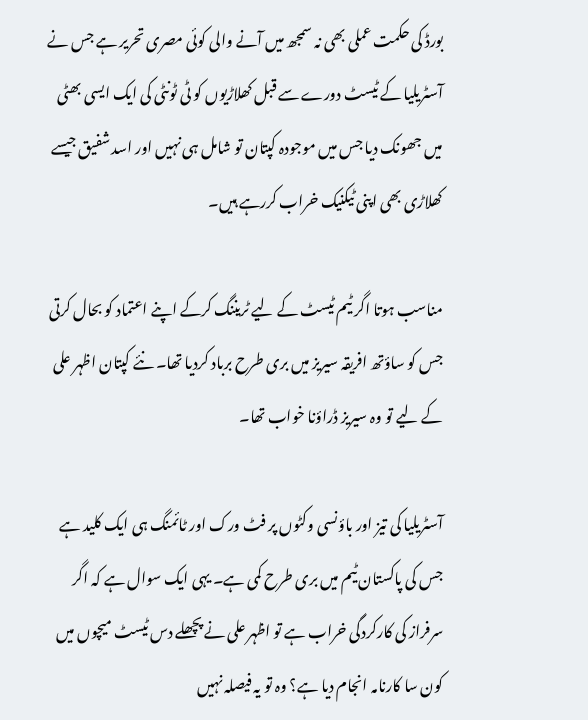بورڈ کی حکمت عملی بھی نہ سمجھ میں آنے والی کوئی مصری تحریر ہے جس نے آسٹریلیا کے ٹیسٹ دورے سے قبل کھلاڑیوں کو ٹی ٹونٹی کی ایک ایسی بھٹی میں جھونک دیا جس میں موجودہ کپتان تو شامل ہی نہیں اور اسد شفیق جیسے کھلاڑی بھی اپنی ٹیکنیک خراب کررہے ہیں۔

مناسب ہوتا اگر ٹیم ٹیسٹ کے لیے ٹریننگ کرکے اپنے اعتماد کو بحال کرتی جس کو ساؤتھ افریقہ سیریز میں بری طرح برباد کردیا تھا۔ نئے کپتان اظہر علی کے لیے تو وہ سیریز ڈراؤنا خواب تھا۔

آسٹریلیا کی تیز اور باؤنسی وکٹوں پر فٹ ورک اور ٹائمنگ ہی ایک کلید ہے جس کی پاکستان ٹیم میں بری طرح کمی ہے۔ یہی ایک سوال ہے کہ اگر سرفراز کی کارکردگی خراب ہے تو اظہر علی نے پچھلے دس ٹیسٹ میچوں میں کون سا کارنامہ انجام دیا ہے؟ وہ تو یہ فیصلہ نہیں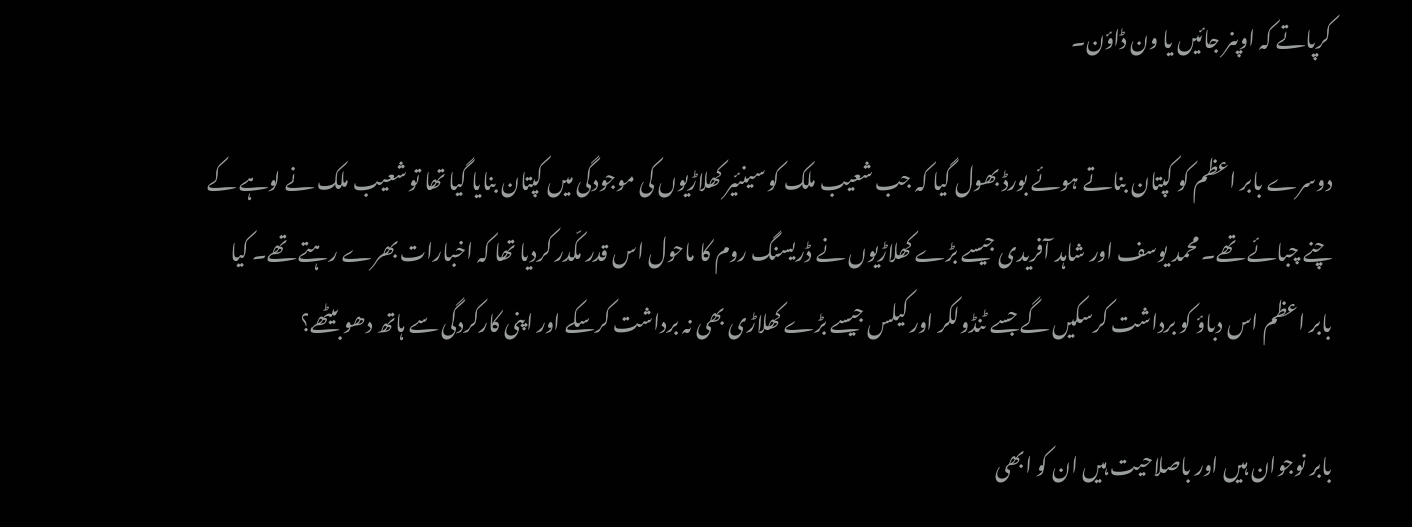کرپاتے کہ اوپنر جائیں یا ون ڈاؤن۔

دوسرے بابر اعظم کو کپتان بناتے ہوئے بورڈ بھول گیا کہ جب شعیب ملک کو سینئیر کھلاڑیوں کی موجودگی میں کپتان بنایا گیا تھا تو شعیب ملک نے لوہے کے چنے چبائے تھے۔ محمد یوسف اور شاہد آفریدی جیسے بڑے کھلاڑیوں نے ڈریسنگ روم کا ماحول اس قدر مکّدر کردیا تھا کہ اخبارات بھرے رہتے تھے۔ کیا بابر اعظم اس دباؤ کو برداشت کرسکیں گے جسے ٹنڈولکر اور کیلس جیسے بڑے کھلاڑی بھی نہ برداشت کرسکے اور اپنی کارکردگی سے ہاتھ دھو بیٹھے؟

بابر نوجوان ہیں اور باصلاحیت ہیں ان کو ابھی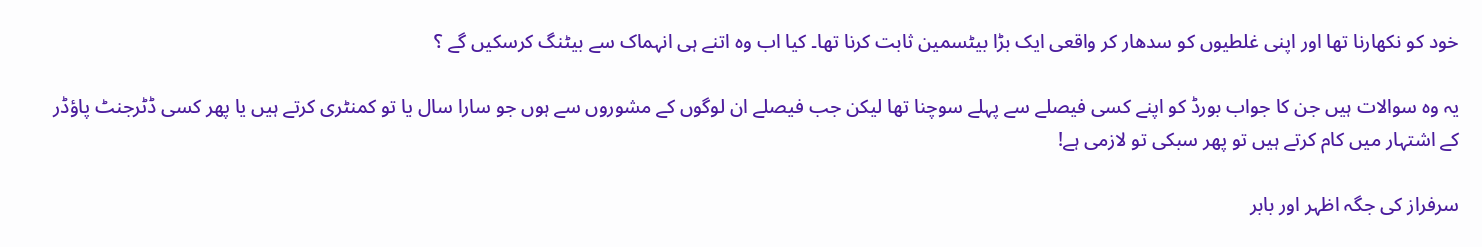خود کو نکھارنا تھا اور اپنی غلطیوں کو سدھار کر واقعی ایک بڑا بیٹسمین ثابت کرنا تھا۔ کیا اب وہ اتنے ہی انہماک سے بیٹنگ کرسکیں گے ؟

یہ وہ سوالات ہیں جن کا جواب بورڈ کو اپنے کسی فیصلے سے پہلے سوچنا تھا لیکن جب فیصلے ان لوگوں کے مشوروں سے ہوں جو سارا سال یا تو کمنٹری کرتے ہیں یا پھر کسی ڈٹرجنٹ پاؤڈر کے اشتہار میں کام کرتے ہیں تو پھر سبکی تو لازمی ہے!

سرفراز کی جگہ اظہر اور بابر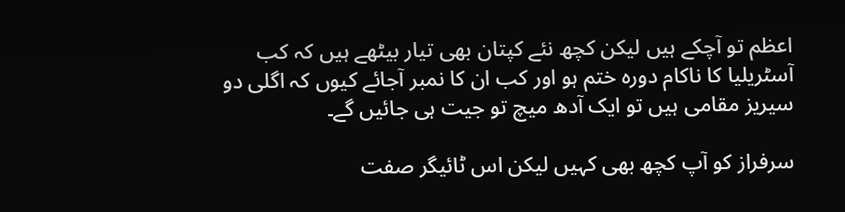اعظم تو آچکے ہیں لیکن کچھ نئے کپتان بھی تیار بیٹھے ہیں کہ کب آسٹریلیا کا ناکام دورہ ختم ہو اور کب ان کا نمبر آجائے کیوں کہ اگلی دو سیریز مقامی ہیں تو ایک آدھ میچ تو جیت ہی جائیں گے۔

سرفراز کو آپ کچھ بھی کہیں لیکن اس ٹائیگر صفت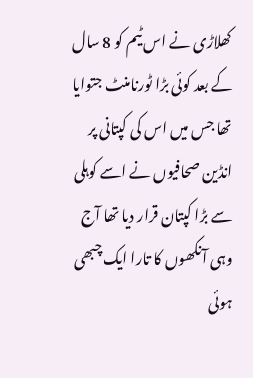کھلاڑی نے اس ٹیم کو 8 سال کے بعد کوئی بڑا ٹورنامنٹ جتوایا تھا جس میں اس کی کپتانی پر انڈین صحافیوں نے اسے کوہلی سے بڑا کپتان قرار دیا تھا آج وہی آنکھوں کا تارا ایک چبھی ہوئی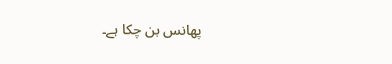پھانس بن چکا ہے۔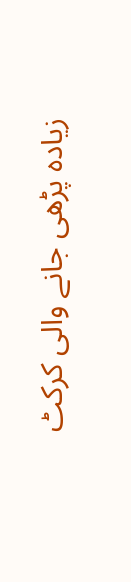زیادہ پڑھی جانے والی کرکٹ